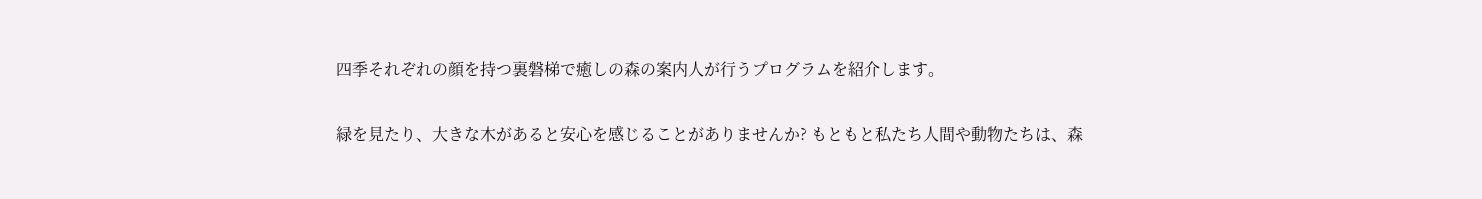四季それぞれの顔を持つ裏磐梯で癒しの森の案内人が行うプログラムを紹介します。

緑を見たり、大きな木があると安心を感じることがありませんか? もともと私たち人間や動物たちは、森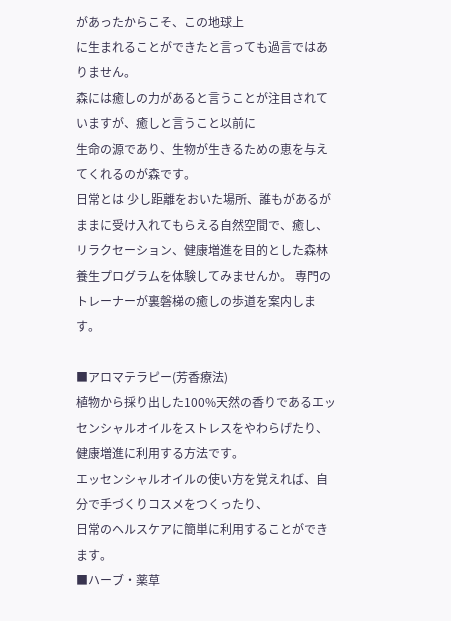があったからこそ、この地球上
に生まれることができたと言っても過言ではありません。
森には癒しの力があると言うことが注目されていますが、癒しと言うこと以前に
生命の源であり、生物が生きるための恵を与えてくれるのが森です。
日常とは 少し距離をおいた場所、誰もがあるがままに受け入れてもらえる自然空間で、癒し、リラクセーション、健康増進を目的とした森林養生プログラムを体験してみませんか。 専門のトレーナーが裏磐梯の癒しの歩道を案内します。

■アロマテラピー(芳香療法)
植物から採り出した100%天然の香りであるエッセンシャルオイルをストレスをやわらげたり、健康増進に利用する方法です。
エッセンシャルオイルの使い方を覚えれば、自分で手づくりコスメをつくったり、
日常のヘルスケアに簡単に利用することができます。
■ハーブ・薬草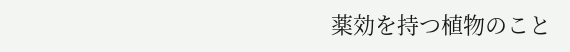薬効を持つ植物のこと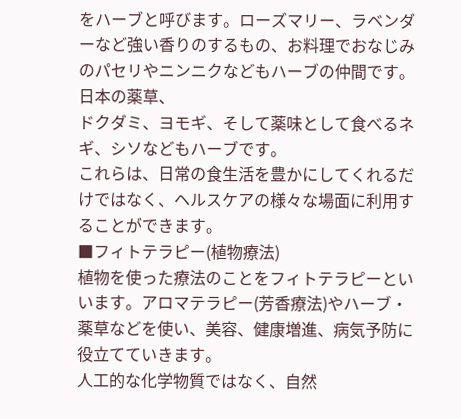をハーブと呼びます。ローズマリー、ラベンダーなど強い香りのするもの、お料理でおなじみのパセリやニンニクなどもハーブの仲間です。日本の薬草、
ドクダミ、ヨモギ、そして薬味として食べるネギ、シソなどもハーブです。
これらは、日常の食生活を豊かにしてくれるだけではなく、ヘルスケアの様々な場面に利用することができます。
■フィトテラピー(植物療法)
植物を使った療法のことをフィトテラピーといいます。アロマテラピー(芳香療法)やハーブ・薬草などを使い、美容、健康増進、病気予防に役立てていきます。
人工的な化学物質ではなく、自然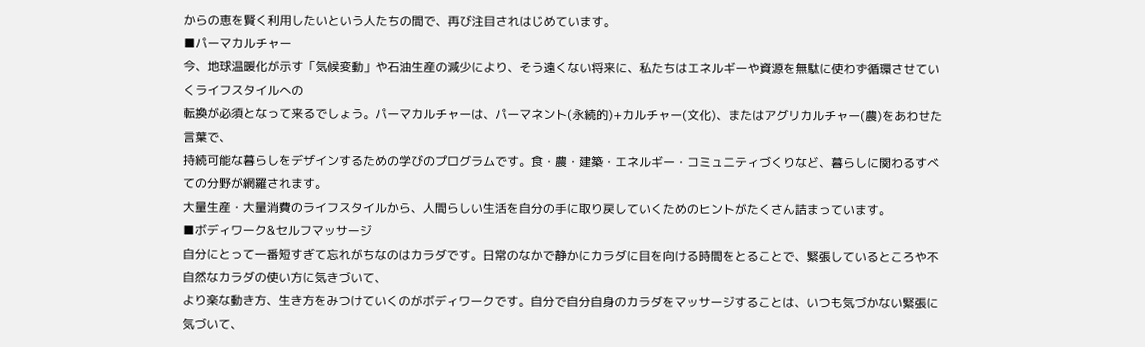からの恵を賢く利用したいという人たちの間で、再び注目されはじめています。
■パーマカルチャー
今、地球温暖化が示す「気候変動」や石油生産の減少により、そう遠くない将来に、私たちはエネルギーや資源を無駄に使わず循環させていくライフスタイルへの
転換が必須となって来るでしょう。パーマカルチャーは、パーマネント(永続的)+カルチャー(文化)、またはアグリカルチャー(農)をあわせた言葉で、
持続可能な暮らしをデザインするための学びのプログラムです。食・農・建築・エネルギー・コミュニティづくりなど、暮らしに関わるすべての分野が網羅されます。
大量生産・大量消費のライフスタイルから、人間らしい生活を自分の手に取り戻していくためのヒントがたくさん詰まっています。
■ボディワーク&セルフマッサージ
自分にとって一番短すぎて忘れがちなのはカラダです。日常のなかで静かにカラダに目を向ける時間をとることで、緊張しているところや不自然なカラダの使い方に気きづいて、
より楽な動き方、生き方をみつけていくのがボディワークです。自分で自分自身のカラダをマッサージすることは、いつも気づかない緊張に気づいて、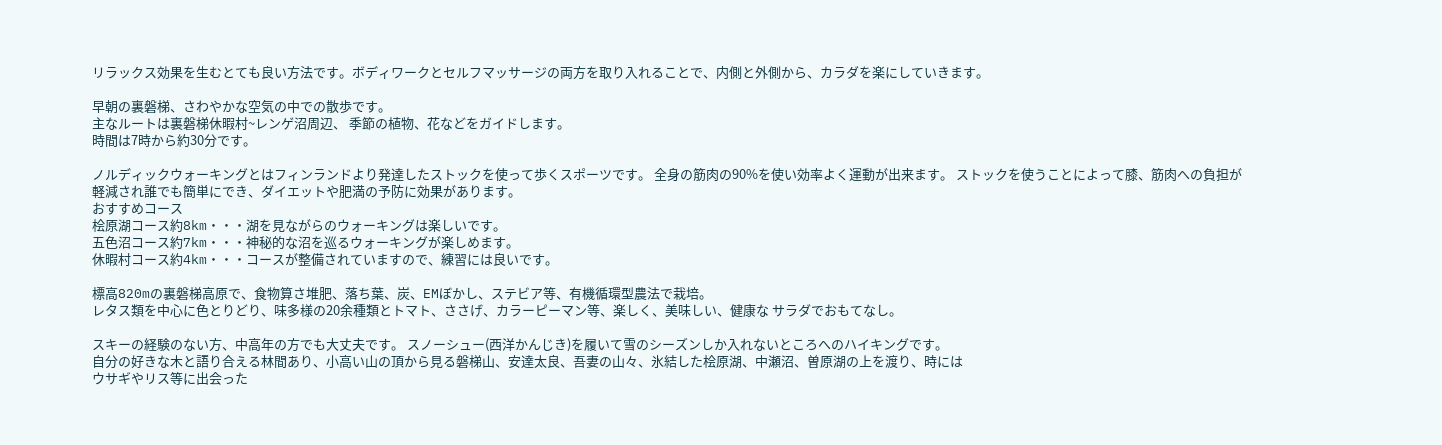リラックス効果を生むとても良い方法です。ボディワークとセルフマッサージの両方を取り入れることで、内側と外側から、カラダを楽にしていきます。

早朝の裏磐梯、さわやかな空気の中での散歩です。
主なルートは裏磐梯休暇村~レンゲ沼周辺、 季節の植物、花などをガイドします。
時間は7時から約30分です。

ノルディックウォーキングとはフィンランドより発達したストックを使って歩くスポーツです。 全身の筋肉の90%を使い効率よく運動が出来ます。 ストックを使うことによって膝、筋肉への負担が軽減され誰でも簡単にでき、ダイエットや肥満の予防に効果があります。
おすすめコース
桧原湖コース約8km・・・湖を見ながらのウォーキングは楽しいです。
五色沼コース約7km・・・神秘的な沼を巡るウォーキングが楽しめます。
休暇村コース約4km・・・コースが整備されていますので、練習には良いです。

標高820mの裏磐梯高原で、食物算さ堆肥、落ち葉、炭、EMぼかし、ステビア等、有機循環型農法で栽培。
レタス類を中心に色とりどり、味多様の20余種類とトマト、ささげ、カラーピーマン等、楽しく、美味しい、健康な サラダでおもてなし。

スキーの経験のない方、中高年の方でも大丈夫です。 スノーシュー(西洋かんじき)を履いて雪のシーズンしか入れないところへのハイキングです。
自分の好きな木と語り合える林間あり、小高い山の頂から見る磐梯山、安達太良、吾妻の山々、氷結した桧原湖、中瀬沼、曽原湖の上を渡り、時には
ウサギやリス等に出会った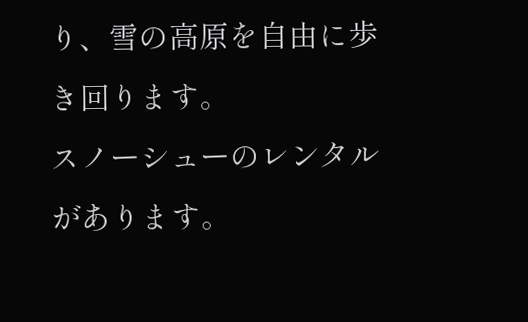り、雪の高原を自由に歩き回ります。
スノーシューのレンタルがあります。